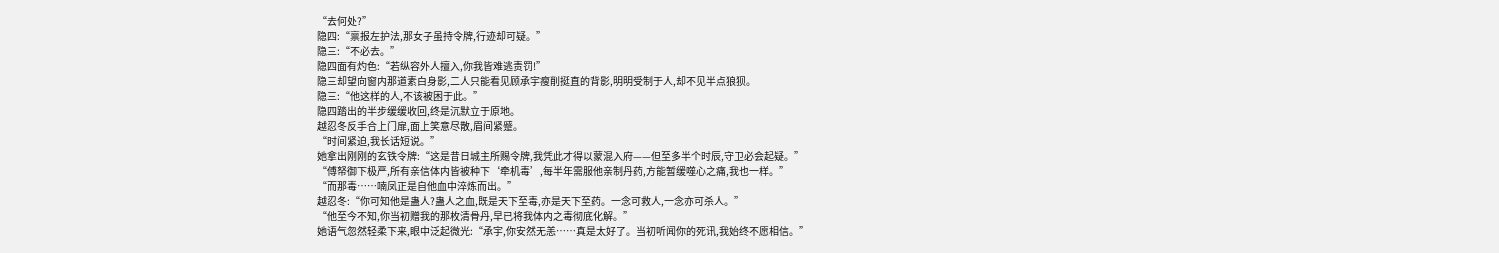“去何处?”
隐四:“禀报左护法,那女子虽持令牌,行迹却可疑。”
隐三:“不必去。”
隐四面有灼色:“若纵容外人擅入,你我皆难逃责罚!”
隐三却望向窗内那道素白身影,二人只能看见顾承宇瘦削挺直的背影,明明受制于人,却不见半点狼狈。
隐三:“他这样的人,不该被困于此。”
隐四踏出的半步缓缓收回,终是沉默立于原地。
越忍冬反手合上门扉,面上笑意尽散,眉间紧蹙。
“时间紧迫,我长话短说。”
她拿出刚刚的玄铁令牌:“这是昔日城主所赐令牌,我凭此才得以蒙混入府——但至多半个时辰,守卫必会起疑。”
“傅帑御下极严,所有亲信体内皆被种下‘牵机毒’,每半年需服他亲制丹药,方能暂缓噬心之痛,我也一样。”
“而那毒……喃凤正是自他血中淬炼而出。”
越忍冬:“你可知他是蛊人?蛊人之血,既是天下至毒,亦是天下至药。一念可救人,一念亦可杀人。”
“他至今不知,你当初赠我的那枚清骨丹,早已将我体内之毒彻底化解。”
她语气忽然轻柔下来,眼中泛起微光:“承宇,你安然无恙……真是太好了。当初听闻你的死讯,我始终不愿相信。”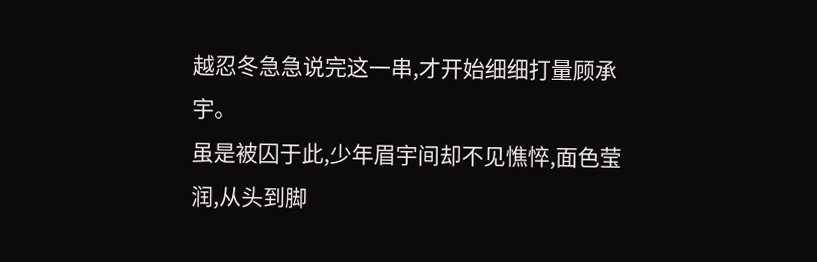越忍冬急急说完这一串,才开始细细打量顾承宇。
虽是被囚于此,少年眉宇间却不见憔悴,面色莹润,从头到脚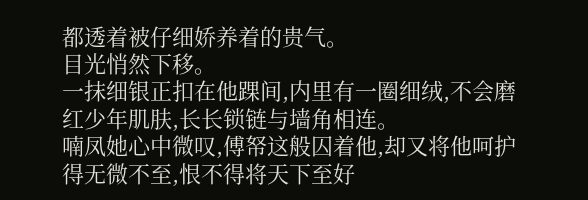都透着被仔细娇养着的贵气。
目光悄然下移。
一抹细银正扣在他踝间,内里有一圈细绒,不会磨红少年肌肤,长长锁链与墙角相连。
喃凤她心中微叹,傅帑这般囚着他,却又将他呵护得无微不至,恨不得将天下至好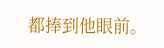都捧到他眼前。